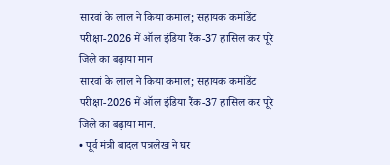सारवां के लाल ने किया कमाल; सहायक कमांडेंट परीक्षा-2026 में ऑल इंडिया रैंक-37 हासिल कर पूरे जिले का बढ़ाया मान
सारवां के लाल ने किया कमाल; सहायक कमांडेंट परीक्षा-2026 में ऑल इंडिया रैंक-37 हासिल कर पूरे जिले का बढ़ाया मान.
• पूर्व मंत्री बादल पत्रलेख ने घर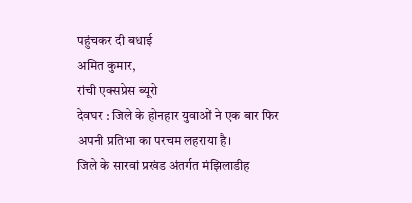पहुंचकर दी बधाई
अमित कुमार,
रांची एक्सप्रेस ब्यूरो
देवघर : जिले के होनहार युवाओं ने एक बार फिर अपनी प्रतिभा का परचम लहराया है।
जिले के सारवां प्रखंड अंतर्गत मंझिलाडीह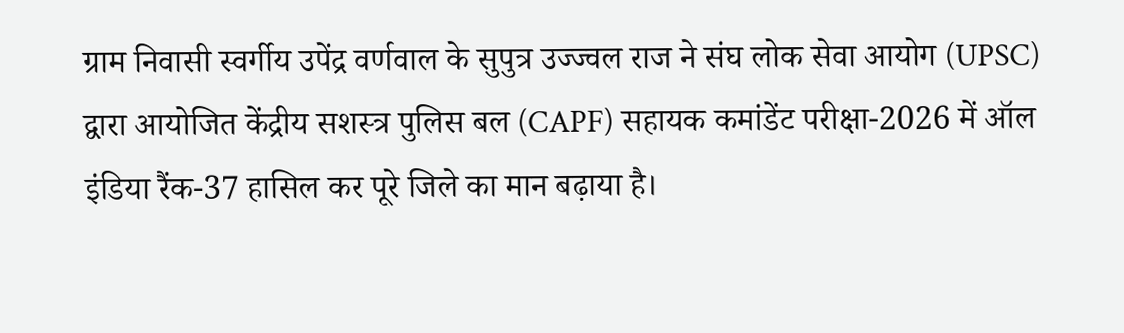ग्राम निवासी स्वर्गीय उपेंद्र वर्णवाल के सुपुत्र उज्ज्वल राज ने संघ लोक सेवा आयोग (UPSC) द्वारा आयोजित केंद्रीय सशस्त्र पुलिस बल (CAPF) सहायक कमांडेंट परीक्षा-2026 में ऑल इंडिया रैंक-37 हासिल कर पूरे जिले का मान बढ़ाया है।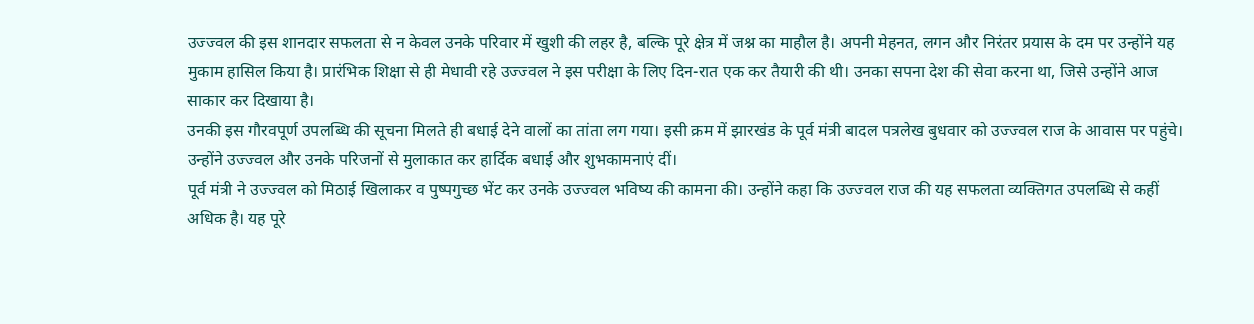उज्ज्वल की इस शानदार सफलता से न केवल उनके परिवार में खुशी की लहर है, बल्कि पूरे क्षेत्र में जश्न का माहौल है। अपनी मेहनत, लगन और निरंतर प्रयास के दम पर उन्होंने यह मुकाम हासिल किया है। प्रारंभिक शिक्षा से ही मेधावी रहे उज्ज्वल ने इस परीक्षा के लिए दिन-रात एक कर तैयारी की थी। उनका सपना देश की सेवा करना था, जिसे उन्होंने आज साकार कर दिखाया है।
उनकी इस गौरवपूर्ण उपलब्धि की सूचना मिलते ही बधाई देने वालों का तांता लग गया। इसी क्रम में झारखंड के पूर्व मंत्री बादल पत्रलेख बुधवार को उज्ज्वल राज के आवास पर पहुंचे। उन्होंने उज्ज्वल और उनके परिजनों से मुलाकात कर हार्दिक बधाई और शुभकामनाएं दीं।
पूर्व मंत्री ने उज्ज्वल को मिठाई खिलाकर व पुष्पगुच्छ भेंट कर उनके उज्ज्वल भविष्य की कामना की। उन्होंने कहा कि उज्ज्वल राज की यह सफलता व्यक्तिगत उपलब्धि से कहीं अधिक है। यह पूरे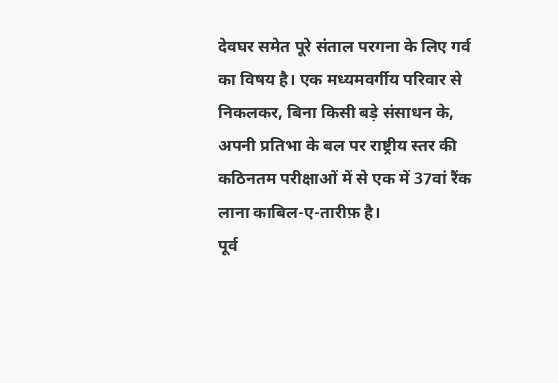देवघर समेत पूरे संताल परगना के लिए गर्व का विषय है। एक मध्यमवर्गीय परिवार से निकलकर, बिना किसी बड़े संसाधन के, अपनी प्रतिभा के बल पर राष्ट्रीय स्तर की कठिनतम परीक्षाओं में से एक में 37वां रैंक लाना काबिल-ए-तारीफ़ है।
पूर्व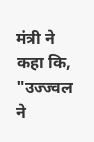मंत्री ने कहा कि, "उज्ज्वल ने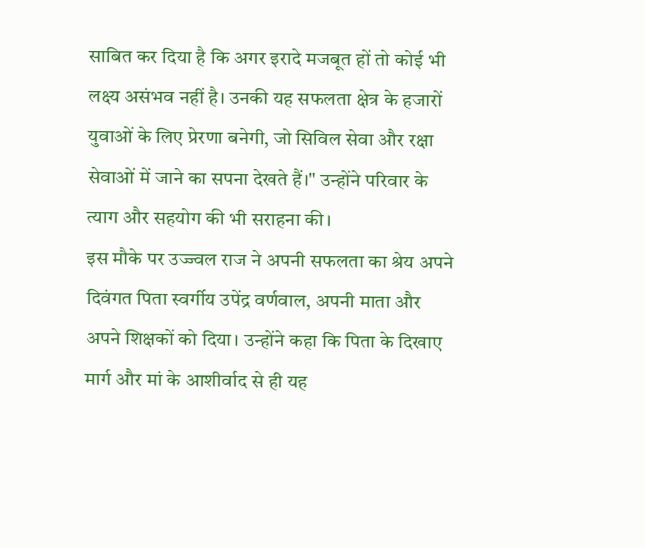साबित कर दिया है कि अगर इरादे मजबूत हों तो कोई भी लक्ष्य असंभव नहीं है। उनकी यह सफलता क्षेत्र के हजारों युवाओं के लिए प्रेरणा बनेगी, जो सिविल सेवा और रक्षा सेवाओं में जाने का सपना देखते हैं।" उन्होंने परिवार के त्याग और सहयोग की भी सराहना की।
इस मौके पर उज्ज्वल राज ने अपनी सफलता का श्रेय अपने दिवंगत पिता स्वर्गीय उपेंद्र वर्णवाल, अपनी माता और अपने शिक्षकों को दिया। उन्होंने कहा कि पिता के दिखाए मार्ग और मां के आशीर्वाद से ही यह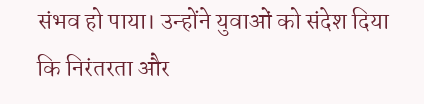संभव हो पाया। उन्होंने युवाओं को संदेश दिया कि निरंतरता और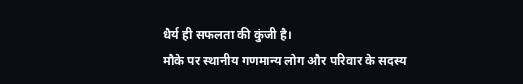धैर्य ही सफलता की कुंजी है।
मौके पर स्थानीय गणमान्य लोग और परिवार के सदस्य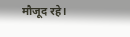मौजूद रहे।